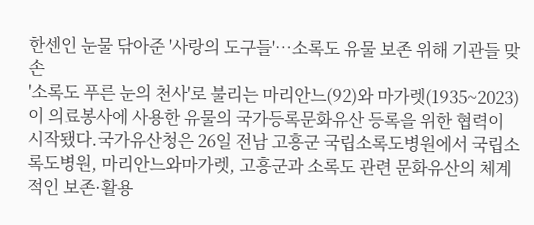한센인 눈물 닦아준 '사랑의 도구들'…소록도 유물 보존 위해 기관들 맞손
'소록도 푸른 눈의 천사'로 불리는 마리안느(92)와 마가렛(1935~2023)이 의료봉사에 사용한 유물의 국가등록문화유산 등록을 위한 협력이 시작됐다.국가유산청은 26일 전남 고흥군 국립소록도병원에서 국립소록도병원, 마리안느와마가렛, 고흥군과 소록도 관련 문화유산의 체계적인 보존·활용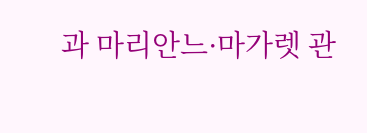과 마리안느·마가렛 관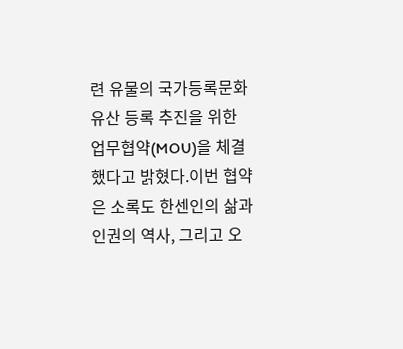련 유물의 국가등록문화유산 등록 추진을 위한 업무협약(MOU)을 체결했다고 밝혔다.이번 협약은 소록도 한센인의 삶과 인권의 역사, 그리고 오